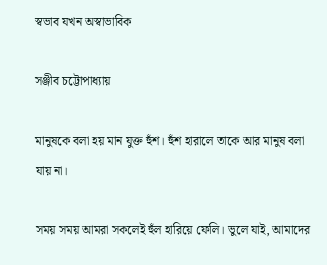স্বভাব যখন অস্বাভাবিক

সঞ্জীব চট্টোপাধ্যায়

মানুষকে বলা হয় মান যুক্ত হুঁশ। হুঁশ হারালে তাকে আর মানুষ বলা যায় না।

সময় সময় আমরা সকলেই হুঁল হারিয়ে ফেলি। ভুলে যাই, আমাদের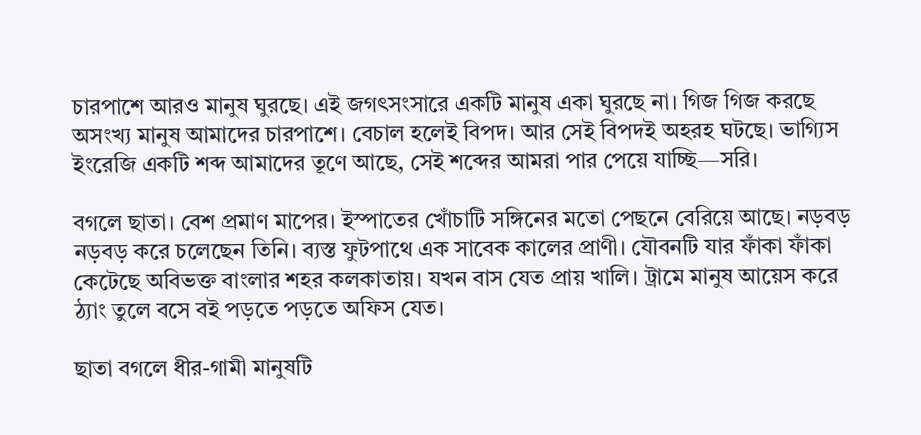চারপাশে আরও মানুষ ঘুরছে। এই জগৎসংসারে একটি মানুষ একা ঘুরছে না। গিজ গিজ করছে অসংখ্য মানুষ আমাদের চারপাশে। বেচাল হলেই বিপদ। আর সেই বিপদই অহরহ ঘটছে। ভাগ্যিস ইংরেজি একটি শব্দ আমাদের তূণে আছে, সেই শব্দের আমরা পার পেয়ে যাচ্ছি—সরি।

বগলে ছাতা। বেশ প্রমাণ মাপের। ইস্পাতের খোঁচাটি সঙ্গিনের মতো পেছনে বেরিয়ে আছে। নড়বড় নড়বড় করে চলেছেন তিনি। ব্যস্ত ফুটপাথে এক সাবেক কালের প্রাণী। যৌবনটি যার ফাঁকা ফাঁকা কেটেছে অবিভক্ত বাংলার শহর কলকাতায়। যখন বাস যেত প্রায় খালি। ট্রামে মানুষ আয়েস করে ঠ্যাং তুলে বসে বই পড়তে পড়তে অফিস যেত।

ছাতা বগলে ধীর-গামী মানুষটি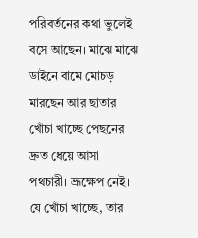পরিবর্তনের কথা ভুলেই বসে আছেন। মাঝে মাঝে ডাইনে বামে মোচড় মারছেন আর ছাতার খোঁচা খাচ্ছে পেছনের দ্রুত ধেয়ে আসা পথচারী। ভ্রূক্ষেপ নেই। যে খোঁচা খাচ্ছে, তার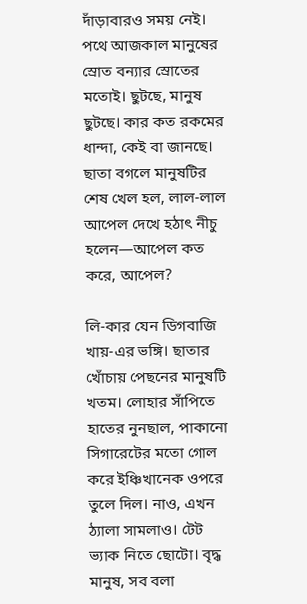দাঁড়াবারও সময় নেই। পথে আজকাল মানুষের স্রোত বন্যার স্রোতের মতোই। ছুটছে, মানুষ ছুটছে। কার কত রকমের ধান্দা, কেই বা জানছে। ছাতা বগলে মানুষটির শেষ খেল হল, লাল-লাল আপেল দেখে হঠাৎ নীচু হলেন—আপেল কত করে, আপেল?

লি-কার যেন ডিগবাজি খায়-এর ভঙ্গি। ছাতার খোঁচায় পেছনের মানুষটি খতম। লোহার সাঁপিতে হাতের নুনছাল, পাকানো সিগারেটের মতো গোল করে ইঞ্চিখানেক ওপরে তুলে দিল। নাও, এখন ঠ্যালা সামলাও। টেট ভ্যাক নিতে ছোটো। বৃদ্ধ মানুষ, সব বলা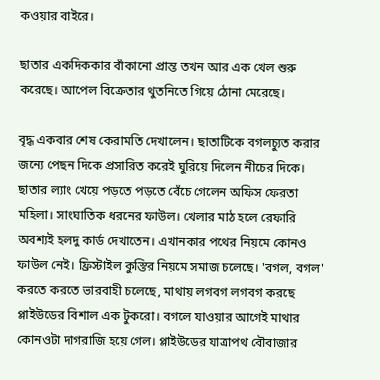কওয়ার বাইরে।

ছাতার একদিককার বাঁকানো প্রান্ত তখন আর এক খেল শুরু করেছে। আপেল বিক্রেতার থুতনিতে গিয়ে ঠোনা মেরেছে।

বৃদ্ধ একবার শেষ কেরামতি দেখালেন। ছাতাটিকে বগলচ্যুত করার জন্যে পেছন দিকে প্রসারিত করেই ঘুরিয়ে দিলেন নীচের দিকে। ছাতার ল্যাং খেয়ে পড়তে পড়তে বেঁচে গেলেন অফিস ফেরতা মহিলা। সাংঘাতিক ধরনের ফাউল। খেলার মাঠ হলে রেফারি অবশ্যই হলদু কার্ড দেখাতেন। এখানকার পথের নিয়মে কোনও ফাউল নেই। ফ্রিস্টাইল কুস্তির নিয়মে সমাজ চলেছে। 'বগল, বগল' করতে করতে ভারবাহী চলেছে, মাথায় লগবগ লগবগ করছে প্লাইউডের বিশাল এক টুকরো। বগলে যাওয়ার আগেই মাথার কোনওটা দাগরাজি হয়ে গেল। প্লাইউডের যাত্রাপথ বৌবাজার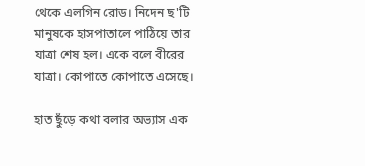থেকে এলগিন রোড। নিদেন ছ'টি মানুষকে হাসপাতালে পাঠিয়ে তার যাত্রা শেষ হল। একে বলে বীরের যাত্রা। কোপাতে কোপাতে এসেছে।

হাত ছুঁড়ে কথা বলার অভ্যাস এক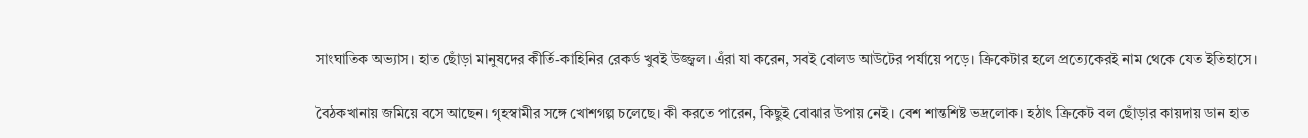সাংঘাতিক অভ্যাস। হাত ছোঁড়া মানুষদের কীর্তি-কাহিনির রেকর্ড খুবই উজ্জ্বল। এঁরা যা করেন, সবই বোলড আউটের পর্যায়ে পড়ে। ক্রিকেটার হলে প্রত্যেকেরই নাম থেকে যেত ইতিহাসে।

বৈঠকখানায় জমিয়ে বসে আছেন। গৃহস্বামীর সঙ্গে খোশগল্প চলেছে। কী করতে পারেন, কিছুই বোঝার উপায় নেই। বেশ শান্তশিষ্ট ভদ্রলোক। হঠাৎ ক্রিকেট বল ছোঁড়ার কায়দায় ডান হাত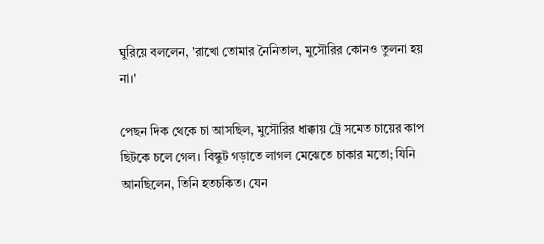ঘুরিয়ে বললেন, 'রাখো তোমার নৈনিতাল, মুসৌরির কোনও তুলনা হয় না।'

পেছন দিক থেকে চা আসছিল, মুসৌরির ধাক্কায় ট্রে সমেত চায়ের কাপ ছিটকে চলে গেল। বিস্কুট গড়াতে লাগল মেঝেতে চাকার মতো; যিনি আনছিলেন, তিনি হতচকিত। যেন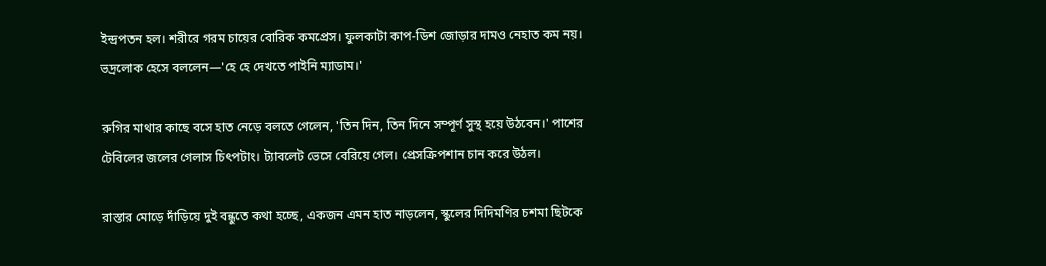ইন্দ্রপতন হল। শরীরে গরম চায়ের বোরিক কমপ্রেস। ফুলকাটা কাপ-ডিশ জোড়ার দামও নেহাত কম নয়। ভদ্রলোক হেসে বললেন—'হে হে দেখতে পাইনি ম্যাডাম।'

রুগির মাথার কাছে বসে হাত নেড়ে বলতে গেলেন, 'তিন দিন, তিন দিনে সম্পূর্ণ সুস্থ হয়ে উঠবেন।' পাশের টেবিলের জলের গেলাস চিৎপটাং। ট্যাবলেট ভেসে বেরিয়ে গেল। প্রেসক্রিপশান চান করে উঠল।

রাস্তার মোড়ে দাঁড়িয়ে দুই বন্ধুতে কথা হচ্ছে, একজন এমন হাত নাড়লেন, স্কুলের দিদিমণির চশমা ছিটকে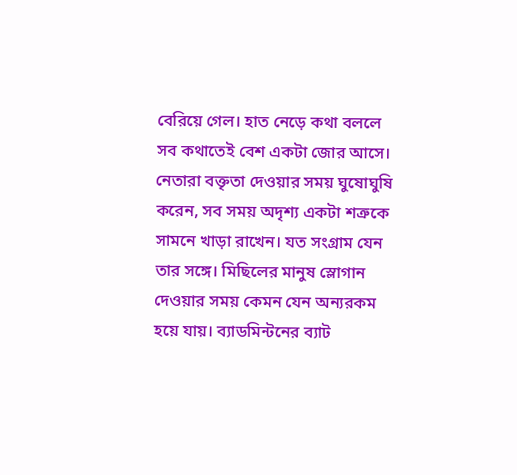বেরিয়ে গেল। হাত নেড়ে কথা বললে সব কথাতেই বেশ একটা জোর আসে। নেতারা বক্তৃতা দেওয়ার সময় ঘুষোঘুষি করেন, সব সময় অদৃশ্য একটা শত্রুকে সামনে খাড়া রাখেন। যত সংগ্রাম যেন তার সঙ্গে। মিছিলের মানুষ স্লোগান দেওয়ার সময় কেমন যেন অন্যরকম হয়ে যায়। ব্যাডমিন্টনের ব্যাট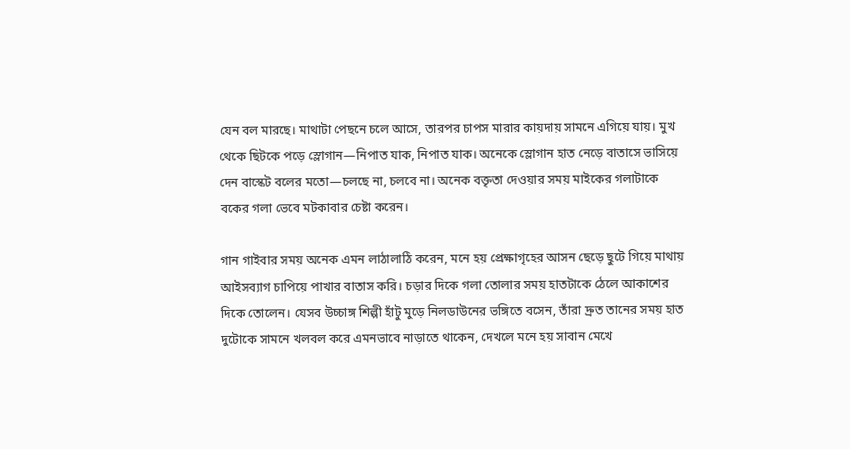যেন বল মারছে। মাথাটা পেছনে চলে আসে, তারপর চাপস মারার কায়দায় সামনে এগিয়ে যায়। মুখ থেকে ছিটকে পড়ে স্লোগান—নিপাত যাক, নিপাত যাক। অনেকে স্লোগান হাত নেড়ে বাতাসে ভাসিয়ে দেন বাস্কেট বলের মতো—চলছে না, চলবে না। অনেক বক্তৃতা দেওয়ার সময় মাইকের গলাটাকে বকের গলা ভেবে মটকাবার চেষ্টা করেন।

গান গাইবার সময় অনেক এমন লাঠালাঠি করেন, মনে হয় প্রেক্ষাগৃহের আসন ছেড়ে ছুটে গিয়ে মাথায় আইসব্যাগ চাপিয়ে পাখার বাতাস করি। চড়ার দিকে গলা তোলার সময় হাতটাকে ঠেলে আকাশের দিকে তোলেন। যেসব উচ্চাঙ্গ শিল্পী হাঁটু মুড়ে নিলডাউনের ভঙ্গিতে বসেন, তাঁরা দ্রুত তানের সময় হাত দুটোকে সামনে খলবল করে এমনভাবে নাড়াতে থাকেন, দেখলে মনে হয় সাবান মেখে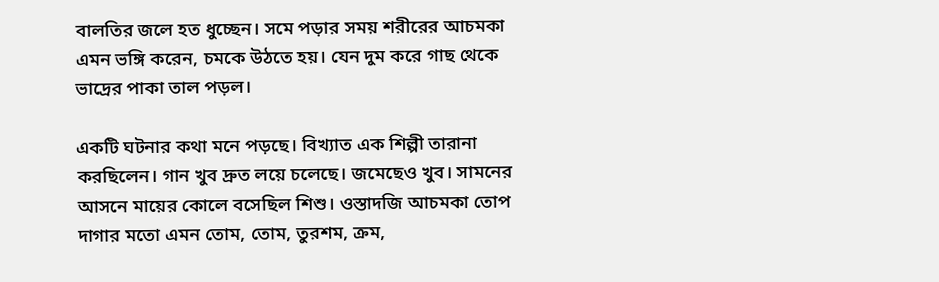বালতির জলে হত ধুচ্ছেন। সমে পড়ার সময় শরীরের আচমকা এমন ভঙ্গি করেন, চমকে উঠতে হয়। যেন দুম করে গাছ থেকে ভাদ্রের পাকা তাল পড়ল।

একটি ঘটনার কথা মনে পড়ছে। বিখ্যাত এক শিল্পী তারানা করছিলেন। গান খুব দ্রুত লয়ে চলেছে। জমেছেও খুব। সামনের আসনে মায়ের কোলে বসেছিল শিশু। ওস্তাদজি আচমকা তোপ দাগার মতো এমন তোম, তোম, তুরশম, ক্রম,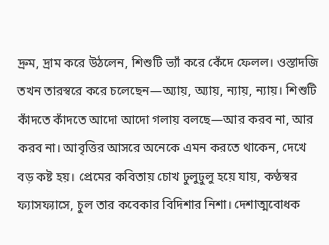দ্রুম, দ্রাম করে উঠলেন, শিশুটি ভ্যাঁ করে কেঁদে ফেলল। ওস্তাদজি তখন তারস্বরে করে চলেছেন—অ্যায়, অ্যায়, ন্যায়, ন্যায়। শিশুটি কাঁদতে কাঁদতে আদো আদো গলায় বলছে—আর করব না, আর করব না। আবৃত্তির আসরে অনেকে এমন করতে থাকেন, দেখে বড় কষ্ট হয়। প্রেমের কবিতায় চোখ ঢুলুঢুলু হয়ে যায়, কণ্ঠস্বর ফ্যাসফ্যাসে, চুল তার কবেকার বিদিশার নিশা। দেশাত্মবোধক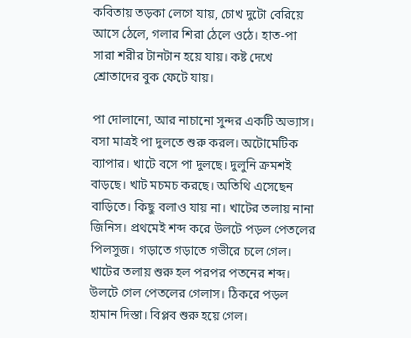কবিতায় তড়কা লেগে যায়, চোখ দুটো বেরিয়ে আসে ঠেলে, গলার শিরা ঠেলে ওঠে। হাত-পা সারা শরীর টানটান হয়ে যায়। কষ্ট দেখে শ্রোতাদের বুক ফেটে যায়।

পা দোলানো, আর নাচানো সুন্দর একটি অভ্যাস। বসা মাত্রই পা দুলতে শুরু করল। অটোমেটিক ব্যাপার। খাটে বসে পা দুলছে। দুলুনি ক্রমশই বাড়ছে। খাট মচমচ করছে। অতিথি এসেছেন বাড়িতে। কিছু বলাও যায় না। খাটের তলায় নানা জিনিস। প্রথমেই শব্দ করে উলটে পড়ল পেতলের পিলসুজ। গড়াতে গড়াতে গভীরে চলে গেল। খাটের তলায় শুরু হল পরপর পতনের শব্দ। উলটে গেল পেতলের গেলাস। ঠিকরে পড়ল হামান দিস্তা। বিপ্লব শুরু হয়ে গেল।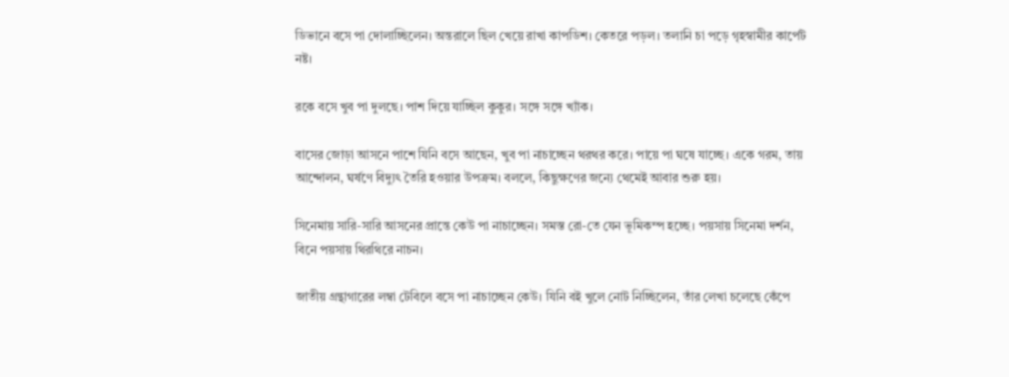ডিভানে বসে পা দোলাচ্ছিলেন। অন্তরালে ছিল খেয়ে রাখা কাপডিশ। কেতরে পড়ল। তলানি চা পড়ে গৃহস্বামীর কার্পেট নষ্ট।

রকে বসে খুব পা দুলছে। পাশ দিয়ে যাচ্ছিল কুকুর। সঙ্গে সঙ্গে খ্যাঁক।

বাসের জোড়া আসনে পাশে যিনি বসে আছেন, খুব পা নাচাচ্ছেন থরথর করে। পায়ে পা ঘষে যাচ্ছে। একে গরম, তায় আন্দোলন, ঘর্ষণে বিদ্যুৎ তৈরি হওয়ার উপক্রম। বললে, কিছুক্ষণের জন্যে থেমেই আবার শুরু হয়।

সিনেমায় সারি-সারি আসনের প্রান্তে কেউ পা নাচাচ্ছেন। সমস্ত রো-তে যেন ভূমিকম্প হচ্ছে। পয়সায় সিনেমা দর্শন, বিনে পয়সায় থিরথিরে নাচন।

জাতীয় গ্রন্থাগারের লম্বা টেবিলে বসে পা নাচাচ্ছেন কেউ। যিনি বই খুলে নোট নিচ্ছিলেন, তাঁর লেখা চলেছে কেঁপে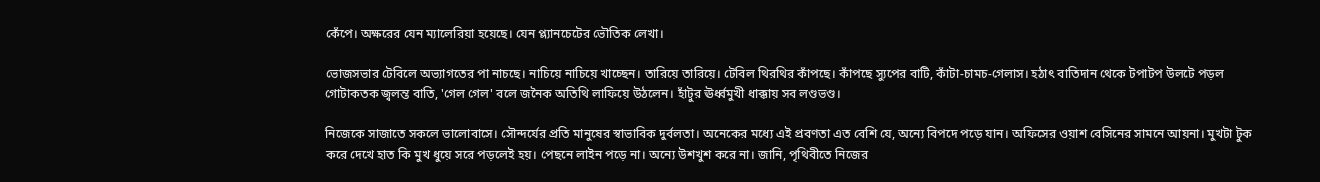কেঁপে। অক্ষরের যেন ম্যালেরিয়া হয়েছে। যেন প্ল্যানচেটের ভৌতিক লেখা।

ভোজসভার টেবিলে অভ্যাগতের পা নাচছে। নাচিয়ে নাচিয়ে খাচ্ছেন। তারিয়ে তারিয়ে। টেবিল থিরথির কাঁপছে। কাঁপছে স্যুপের বাটি, কাঁটা-চামচ-গেলাস। হঠাৎ বাতিদান থেকে টপাটপ উলটে পড়ল গোটাকতক জ্বলন্ত বাতি, 'গেল গেল' বলে জনৈক অতিথি লাফিয়ে উঠলেন। হাঁটুর ঊর্ধ্বমুখী ধাক্কায় সব লণ্ডভণ্ড।

নিজেকে সাজাতে সকলে ভালোবাসে। সৌন্দর্যের প্রতি মানুষের স্বাভাবিক দুর্বলতা। অনেকের মধ্যে এই প্রবণতা এত বেশি যে, অন্যে বিপদে পড়ে যান। অফিসের ওয়াশ বেসিনের সামনে আয়না। মুখটা টুক করে দেখে হাত কি মুখ ধুয়ে সরে পড়লেই হয়। পেছনে লাইন পড়ে না। অন্যে উশখুশ করে না। জানি, পৃথিবীতে নিজের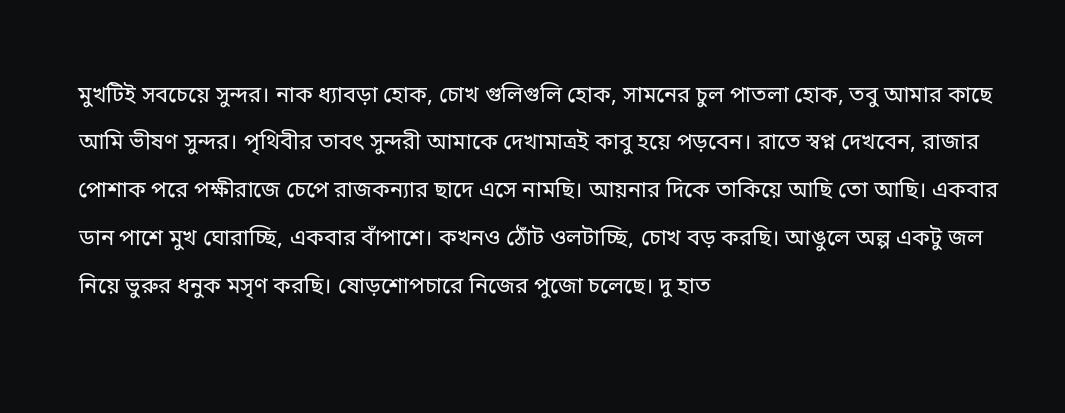মুখটিই সবচেয়ে সুন্দর। নাক ধ্যাবড়া হোক, চোখ গুলিগুলি হোক, সামনের চুল পাতলা হোক, তবু আমার কাছে আমি ভীষণ সুন্দর। পৃথিবীর তাবৎ সুন্দরী আমাকে দেখামাত্রই কাবু হয়ে পড়বেন। রাতে স্বপ্ন দেখবেন, রাজার পোশাক পরে পক্ষীরাজে চেপে রাজকন্যার ছাদে এসে নামছি। আয়নার দিকে তাকিয়ে আছি তো আছি। একবার ডান পাশে মুখ ঘোরাচ্ছি, একবার বাঁপাশে। কখনও ঠোঁট ওলটাচ্ছি, চোখ বড় করছি। আঙুলে অল্প একটু জল নিয়ে ভুরুর ধনুক মসৃণ করছি। ষোড়শোপচারে নিজের পুজো চলেছে। দু হাত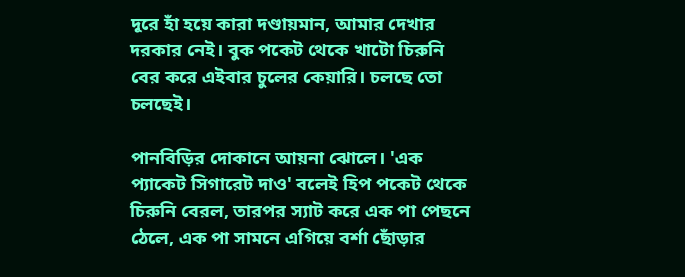দূরে হাঁ হয়ে কারা দণ্ডায়মান, আমার দেখার দরকার নেই। বুক পকেট থেকে খাটো চিরুনি বের করে এইবার চুলের কেয়ারি। চলছে তো চলছেই।

পানবিড়ির দোকানে আয়না ঝোলে। 'এক প্যাকেট সিগারেট দাও' বলেই হিপ পকেট থেকে চিরুনি বেরল, তারপর স্যাট করে এক পা পেছনে ঠেলে, এক পা সামনে এগিয়ে বর্শা ছোঁড়ার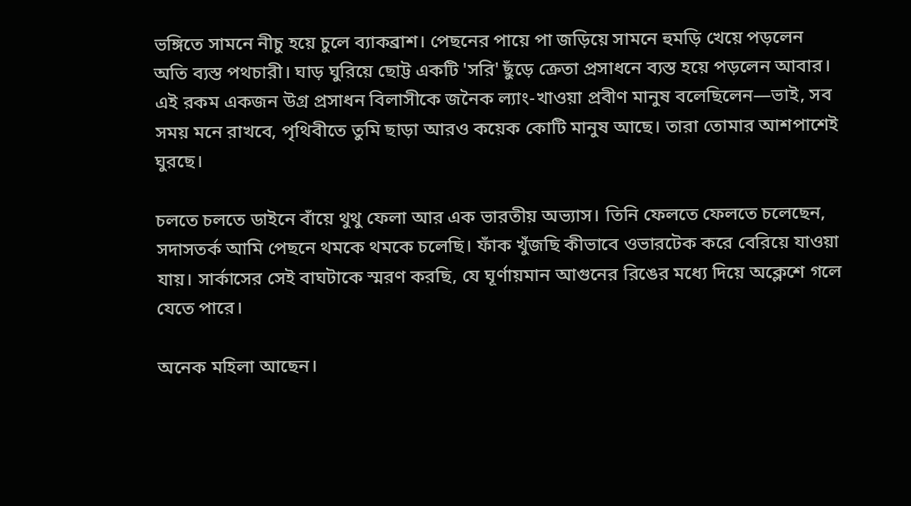ভঙ্গিতে সামনে নীচু হয়ে চুলে ব্যাকব্রাশ। পেছনের পায়ে পা জড়িয়ে সামনে হুমড়ি খেয়ে পড়লেন অতি ব্যস্ত পথচারী। ঘাড় ঘুরিয়ে ছোট্ট একটি 'সরি' ছুঁড়ে ক্রেতা প্রসাধনে ব্যস্ত হয়ে পড়লেন আবার। এই রকম একজন উগ্র প্রসাধন বিলাসীকে জনৈক ল্যাং-খাওয়া প্রবীণ মানুষ বলেছিলেন—ভাই, সব সময় মনে রাখবে, পৃথিবীতে তুমি ছাড়া আরও কয়েক কোটি মানুষ আছে। তারা তোমার আশপাশেই ঘুরছে।

চলতে চলতে ডাইনে বাঁয়ে থুথু ফেলা আর এক ভারতীয় অভ্যাস। তিনি ফেলতে ফেলতে চলেছেন, সদাসতর্ক আমি পেছনে থমকে থমকে চলেছি। ফাঁক খুঁজছি কীভাবে ওভারটেক করে বেরিয়ে যাওয়া যায়। সার্কাসের সেই বাঘটাকে স্মরণ করছি, যে ঘূর্ণায়মান আগুনের রিঙের মধ্যে দিয়ে অক্লেশে গলে যেতে পারে।

অনেক মহিলা আছেন।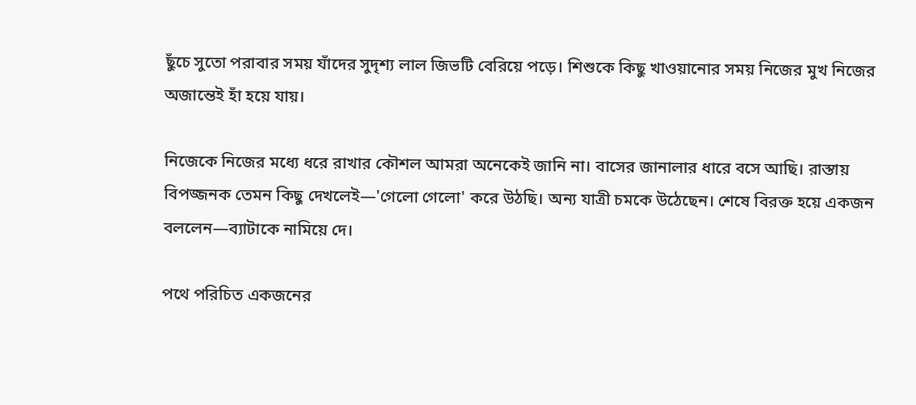ছুঁচে সুতো পরাবার সময় যাঁদের সুদৃশ্য লাল জিভটি বেরিয়ে পড়ে। শিশুকে কিছু খাওয়ানোর সময় নিজের মুখ নিজের অজান্তেই হাঁ হয়ে যায়।

নিজেকে নিজের মধ্যে ধরে রাখার কৌশল আমরা অনেকেই জানি না। বাসের জানালার ধারে বসে আছি। রাস্তায় বিপজ্জনক তেমন কিছু দেখলেই—'গেলো গেলো' করে উঠছি। অন্য যাত্রী চমকে উঠেছেন। শেষে বিরক্ত হয়ে একজন বললেন—ব্যাটাকে নামিয়ে দে।

পথে পরিচিত একজনের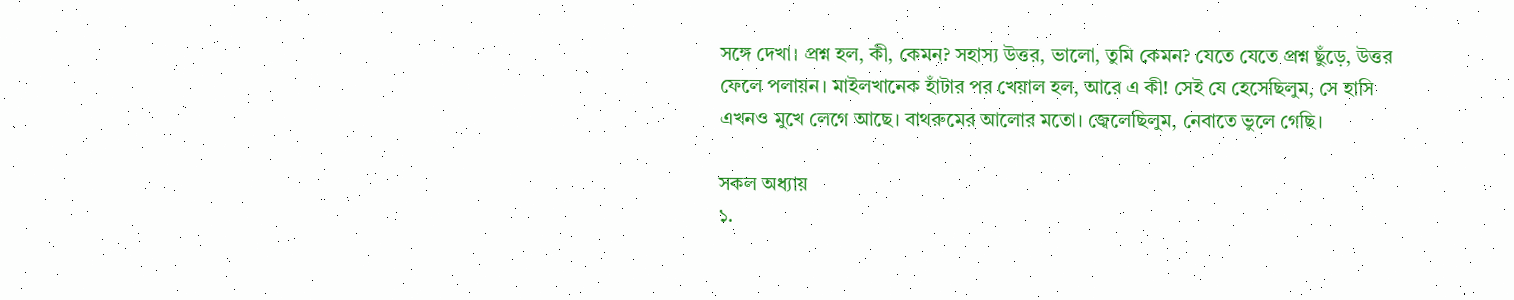সঙ্গে দেখা। প্রশ্ন হল, কী, কেমন? সহাস্য উত্তর, ভালো, তুমি কেমন? যেতে যেতে প্রশ্ন ছুঁড়ে, উত্তর ফেলে পলায়ন। মাইলখানেক হাঁটার পর খেয়াল হল, আরে এ কী! সেই যে হেসেছিলুম, সে হাসি এখনও মুখে লেগে আছে। বাথরুমের আলোর মতো। জ্বেলেছিলুম, নেবাতে ভুলে গেছি।

সকল অধ্যায়
১.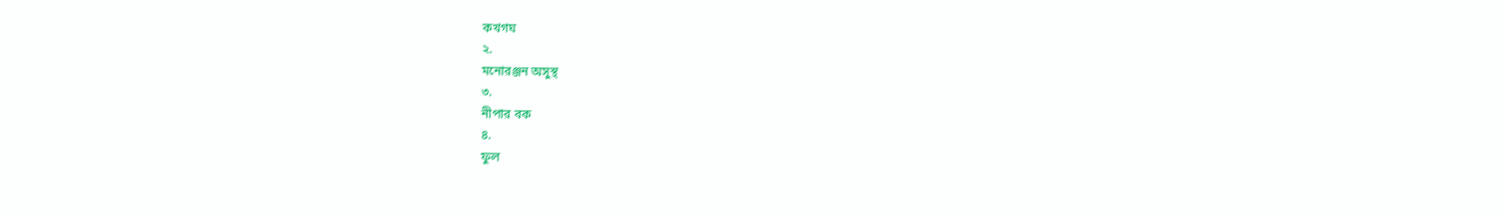কখগঘ
২.
মনোরঞ্জন অসুস্থ
৩.
নীপার বক
৪.
ফুল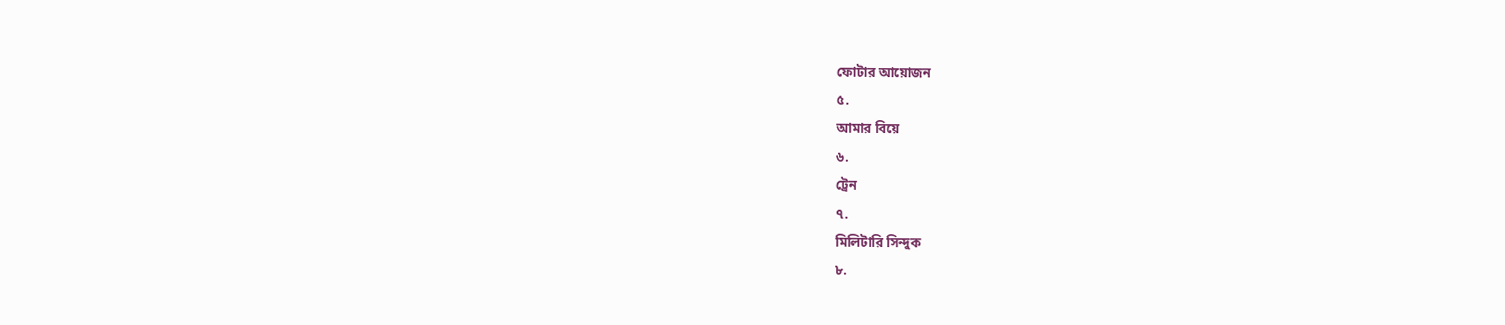ফোটার আয়োজন
৫.
আমার বিয়ে
৬.
ট্রেন
৭.
মিলিটারি সিন্দুক
৮.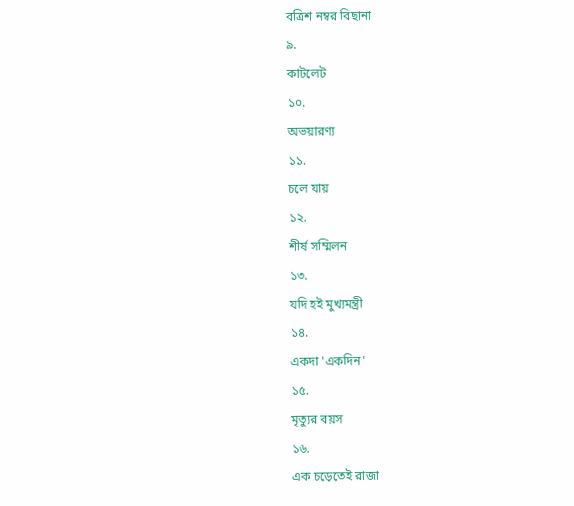বত্রিশ নম্বর বিছানা
৯.
কাটলেট
১০.
অভয়ারণ্য
১১.
চলে যায়
১২.
শীর্ষ সম্মিলন
১৩.
যদি হই মুখ্যমন্ত্রী
১৪.
একদা 'একদিন'
১৫.
মৃত্যুর বয়স
১৬.
এক চড়েতেই রাজা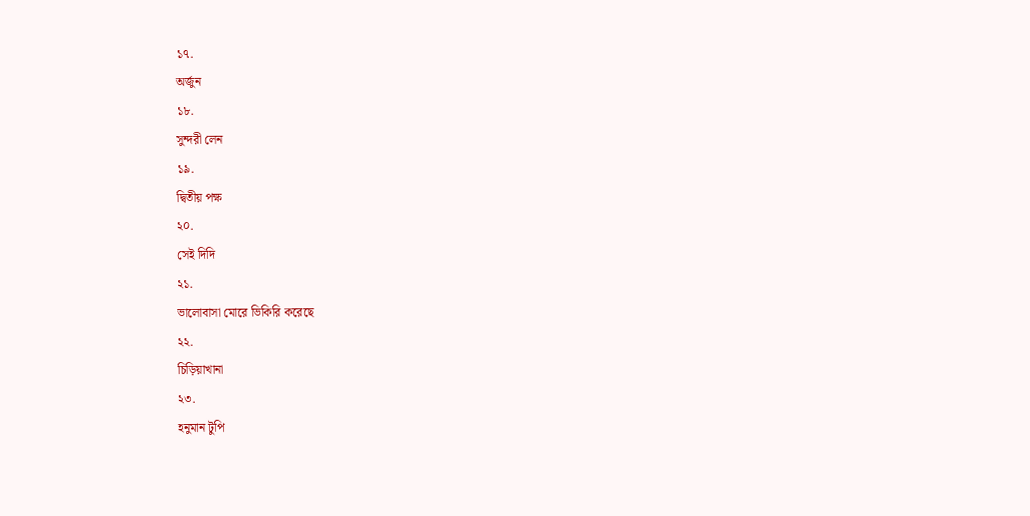১৭.
অর্জুন
১৮.
সুন্দরী লেন
১৯.
দ্বিতীয় পক্ষ
২০.
সেই দিদি
২১.
ভালোবাসা মোরে ভিকিরি করেছে
২২.
চিড়িয়াখানা
২৩.
হনুমান টুপি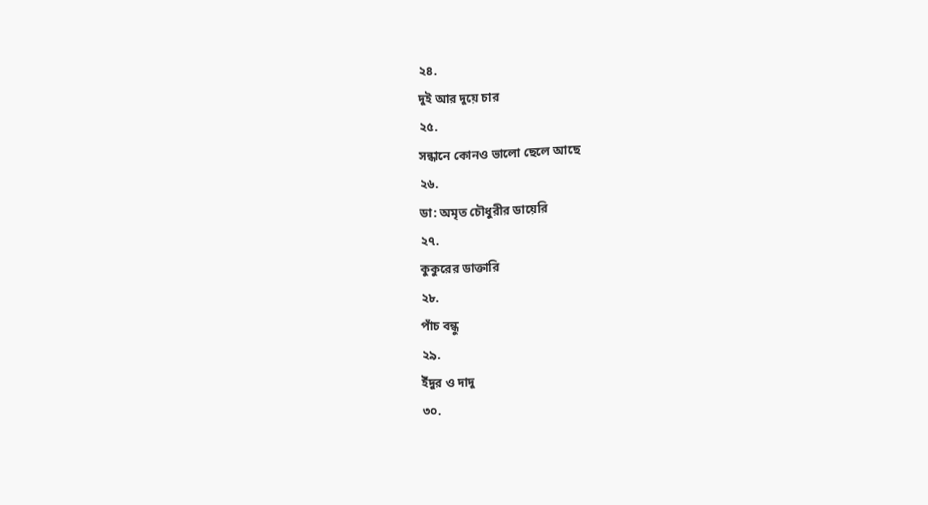২৪.
দুই আর দুয়ে চার
২৫.
সন্ধানে কোনও ভালো ছেলে আছে
২৬.
ডা: অমৃত চৌধুরীর ডায়েরি
২৭.
কুকুরের ডাক্তারি
২৮.
পাঁচ বন্ধু
২৯.
ইঁদুর ও দাদু
৩০.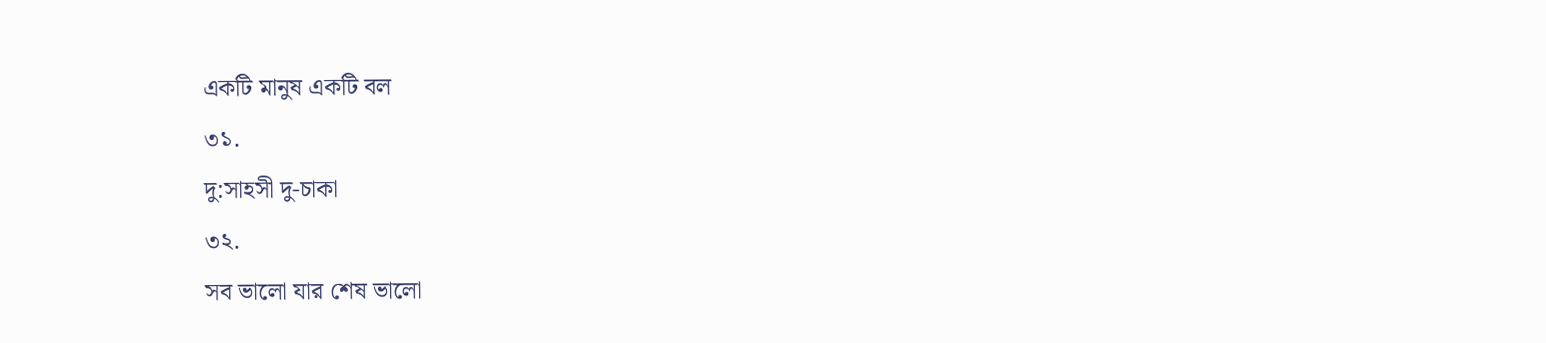একটি মানুষ একটি বল
৩১.
দু:সাহসী দু-চাকা
৩২.
সব ভালো যার শেষ ভালো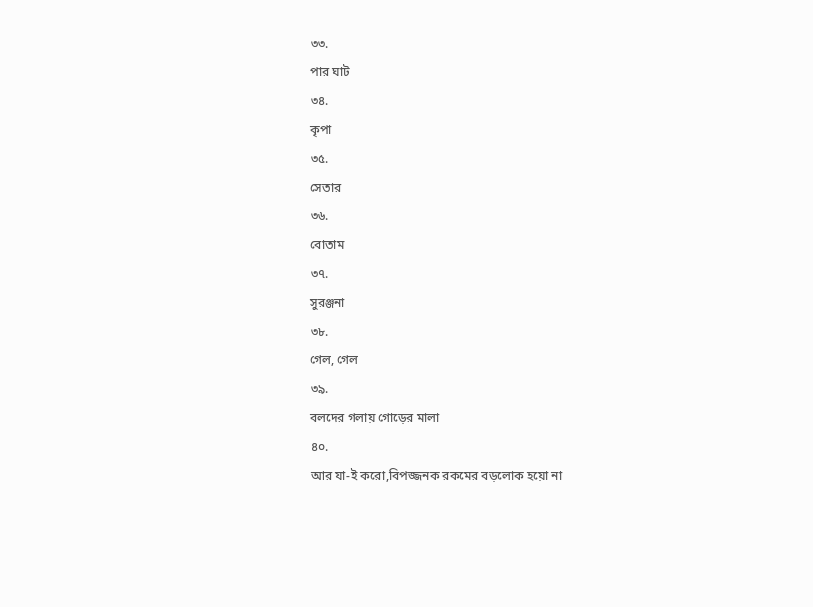৩৩.
পার ঘাট
৩৪.
কৃপা
৩৫.
সেতার
৩৬.
বোতাম
৩৭.
সুরঞ্জনা
৩৮.
গেল, গেল
৩৯.
বলদের গলায় গোড়ের মালা
৪০.
আর যা-ই করো,বিপজ্জনক রকমের বড়লোক হয়ো না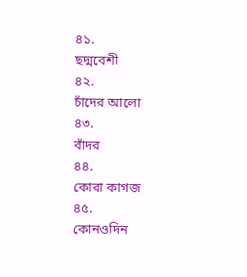৪১.
ছদ্মবেশী
৪২.
চাঁদের আলো
৪৩.
বাঁদর
৪৪.
কোরা কাগজ
৪৫.
কোনওদিন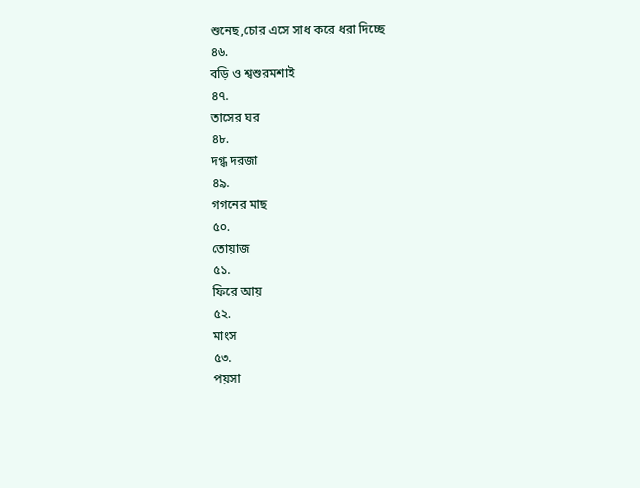শুনেছ,চোর এসে সাধ করে ধরা দিচ্ছে
৪৬.
বড়ি ও শ্বশুরমশাই
৪৭.
তাসের ঘর
৪৮.
দগ্ধ দরজা
৪৯.
গগনের মাছ
৫০.
তোয়াজ
৫১.
ফিরে আয়
৫২.
মাংস
৫৩.
পয়সা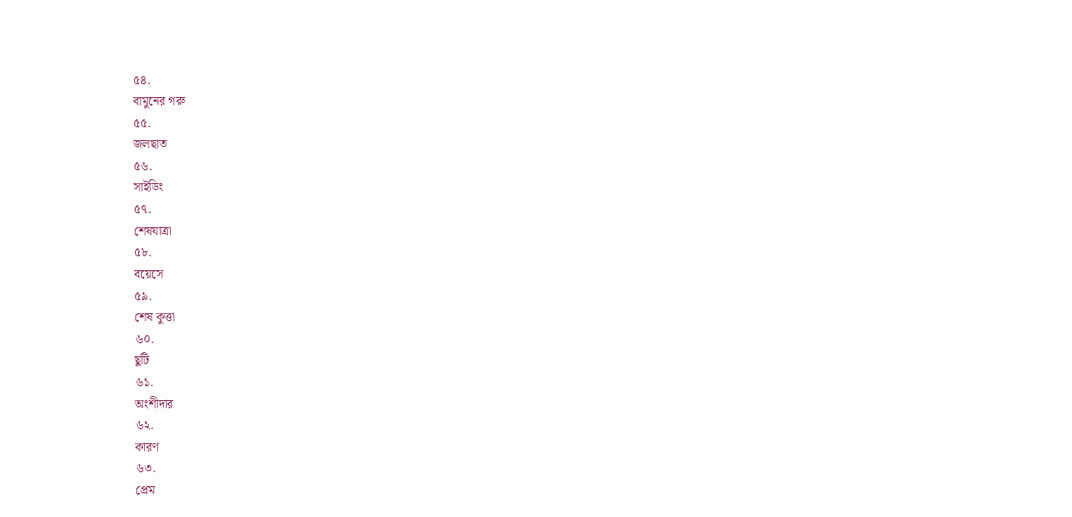৫৪.
বামুনের গরু
৫৫.
জলছাত
৫৬.
সাইডিং
৫৭.
শেষযাত্রা
৫৮.
বয়েসে
৫৯.
শেষ কুত্তা
৬০.
ছুটি
৬১.
অংশীদার
৬২.
কারণ
৬৩.
প্রেম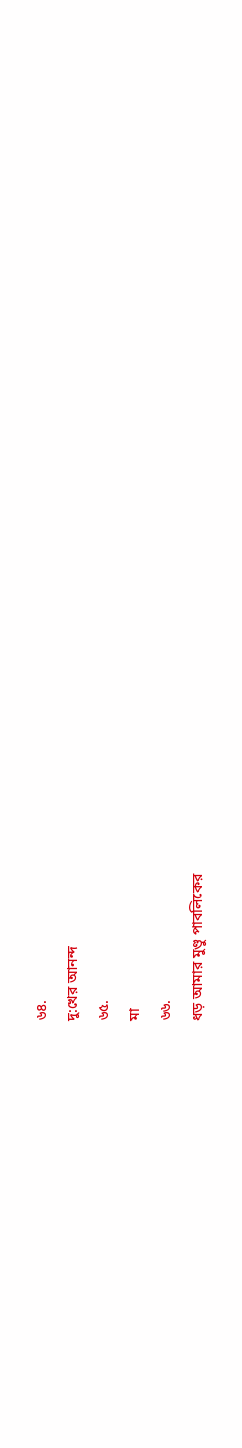৬৪.
দু:খের আনন্দ
৬৫.
মা
৬৬.
ধড় আমার মুণ্ডু পাবলিকের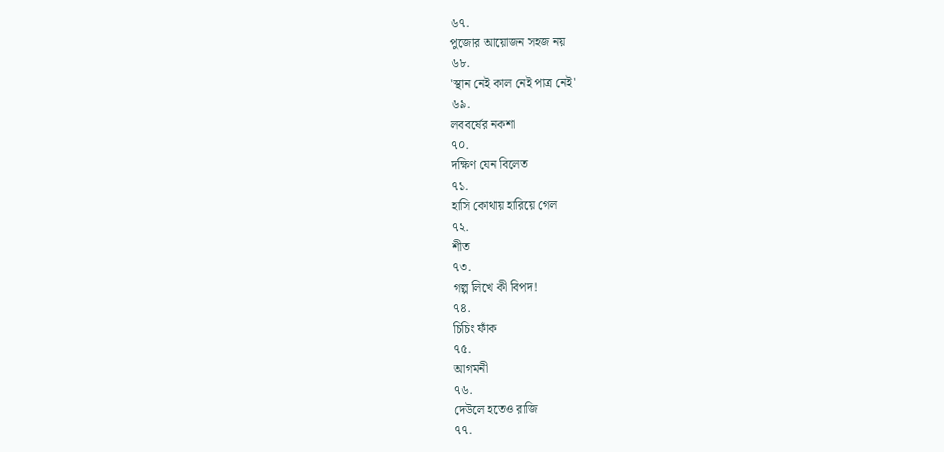৬৭.
পুজোর আয়োজন সহজ নয়
৬৮.
'স্থান নেই কাল নেই পাত্র নেই'
৬৯.
লববর্ষের নকশা
৭০.
দক্ষিণ যেন বিলেত
৭১.
হাসি কোথায় হারিয়ে গেল
৭২.
শীত
৭৩.
গল্প লিখে কী বিপদ!
৭৪.
চিচিং ফাঁক
৭৫.
আগমনী
৭৬.
দেউলে হতেও রাজি
৭৭.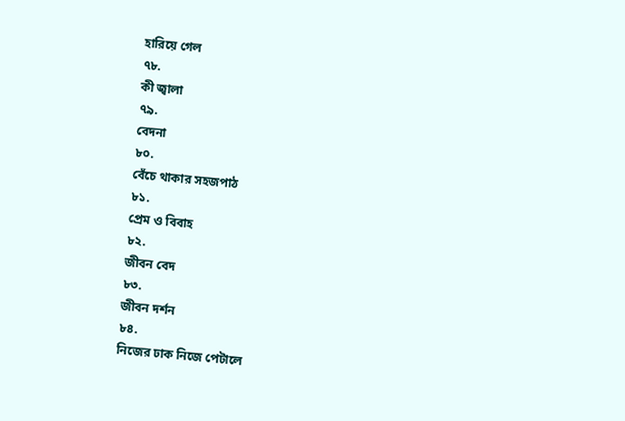হারিয়ে গেল
৭৮.
কী জ্বালা
৭৯.
বেদনা
৮০.
বেঁচে থাকার সহজপাঠ
৮১.
প্রেম ও বিবাহ
৮২.
জীবন বেদ
৮৩.
জীবন দর্শন
৮৪.
নিজের ঢাক নিজে পেটালে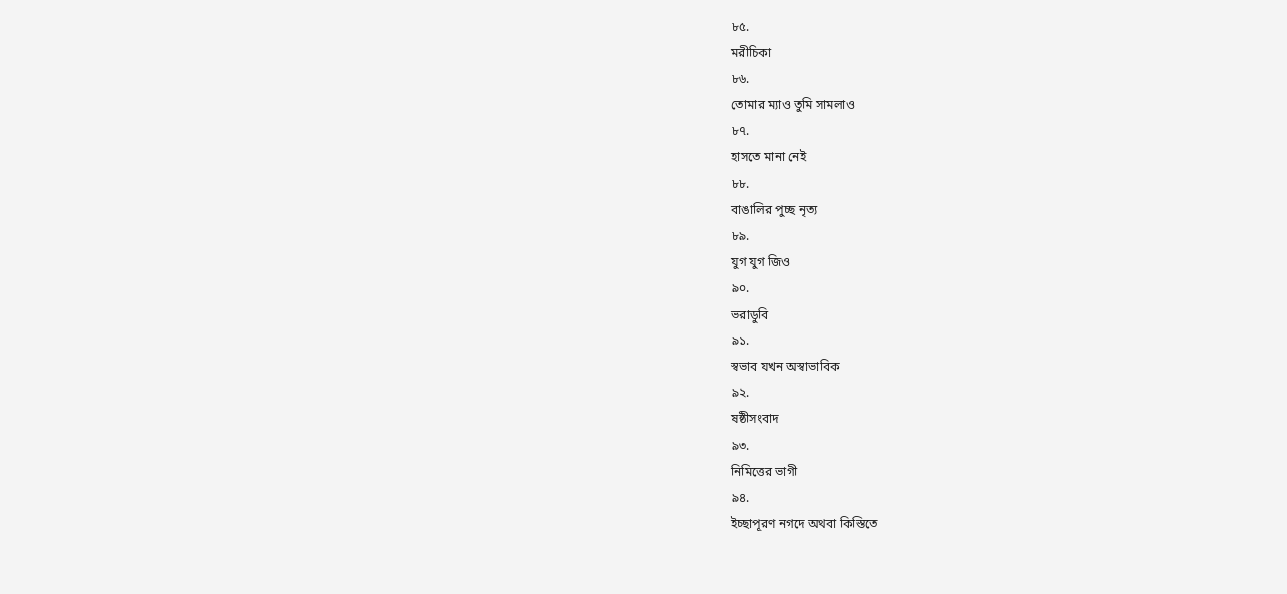৮৫.
মরীচিকা
৮৬.
তোমার ম্যাও তুমি সামলাও
৮৭.
হাসতে মানা নেই
৮৮.
বাঙালির পুচ্ছ নৃত্য
৮৯.
যুগ যুগ জিও
৯০.
ভরাডুবি
৯১.
স্বভাব যখন অস্বাভাবিক
৯২.
ষষ্ঠীসংবাদ
৯৩.
নিমিত্তের ভাগী
৯৪.
ইচ্ছাপূরণ নগদে অথবা কিস্তিতে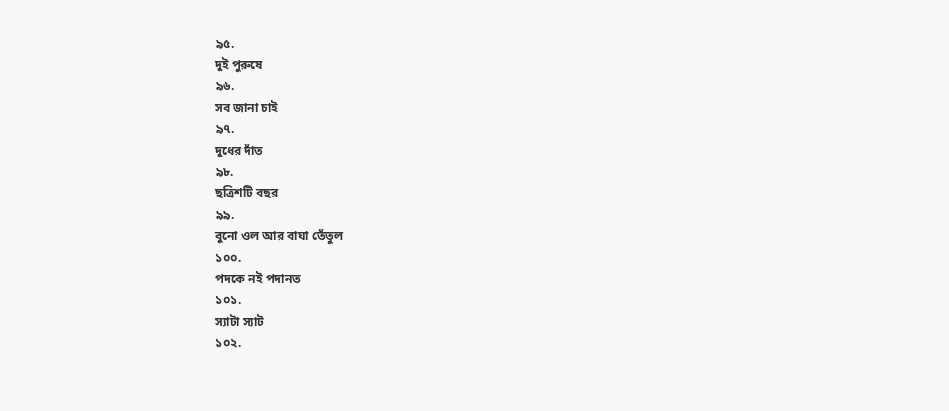৯৫.
দুই পুরুষে
৯৬.
সব জানা চাই
৯৭.
দুধের দাঁত
৯৮.
ছত্রিশটি বছর
৯৯.
বুনো ওল আর বাঘা তেঁতুল
১০০.
পদকে নই পদানত
১০১.
স্যাটা স্যাট
১০২.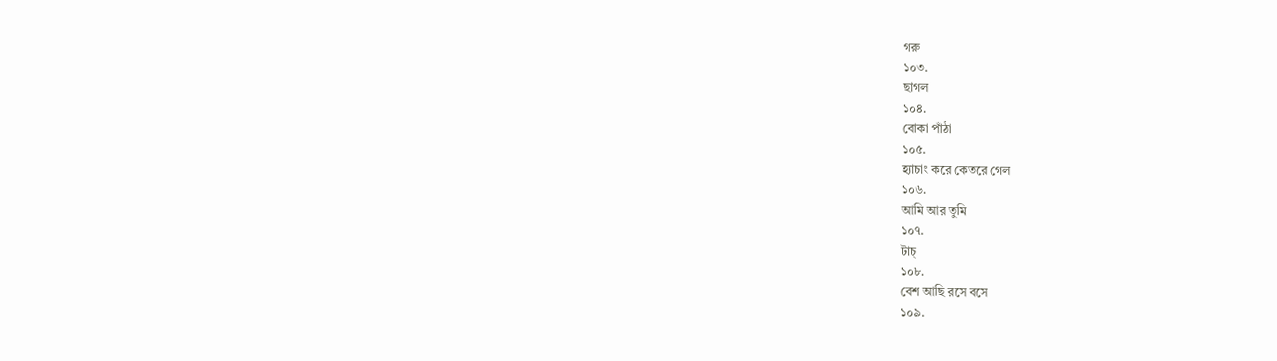গরু
১০৩.
ছাগল
১০৪.
বোকা পাঁঠা
১০৫.
হ্যাচাং করে কেতরে গেল
১০৬.
আমি আর তুমি
১০৭.
টাচ্
১০৮.
বেশ আছি রসে বসে
১০৯.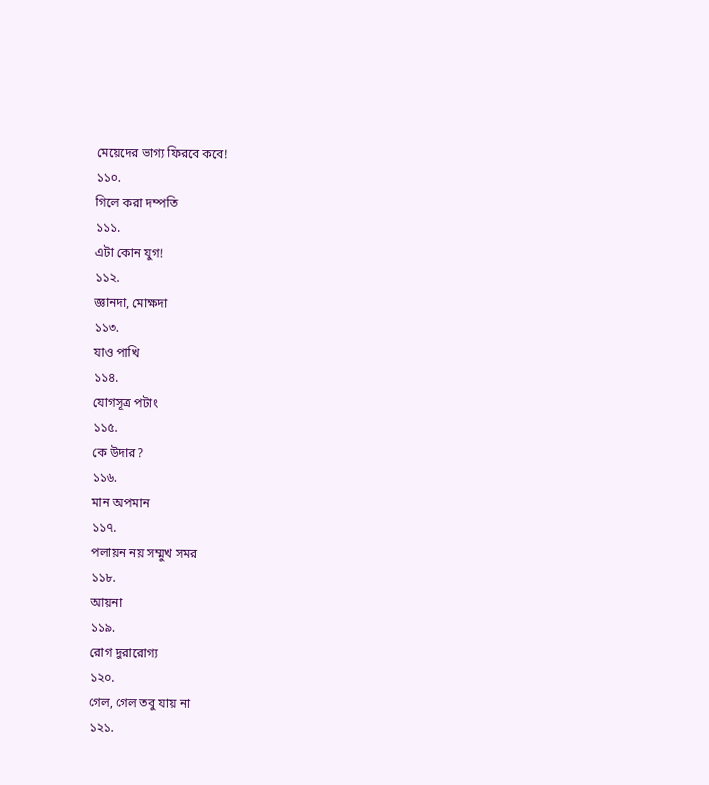মেয়েদের ভাগ্য ফিরবে কবে!
১১০.
গিলে করা দম্পতি
১১১.
এটা কোন যুগ!
১১২.
জ্ঞানদা, মোক্ষদা
১১৩.
যাও পাখি
১১৪.
যোগসূত্র পটাং
১১৫.
কে উদার?
১১৬.
মান অপমান
১১৭.
পলায়ন নয় সম্মুখ সমর
১১৮.
আয়না
১১৯.
রোগ দুরারোগ্য
১২০.
গেল, গেল তবু যায় না
১২১.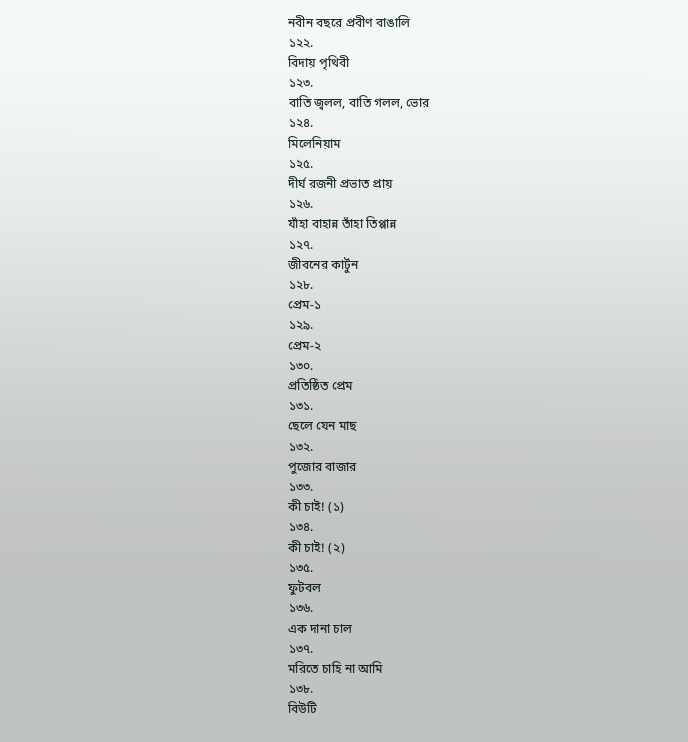নবীন বছরে প্রবীণ বাঙালি
১২২.
বিদায় পৃথিবী
১২৩.
বাতি জ্বলল, বাতি গলল, ভোর
১২৪.
মিলেনিয়াম
১২৫.
দীর্ঘ রজনী প্রভাত প্রায়
১২৬.
যাঁহা বাহান্ন তাঁহা তিপ্পান্ন
১২৭.
জীবনের কার্টুন
১২৮.
প্রেম-১
১২৯.
প্রেম-২
১৩০.
প্রতিষ্ঠিত প্রেম
১৩১.
ছেলে যেন মাছ
১৩২.
পুজোর বাজার
১৩৩.
কী চাই! (১)
১৩৪.
কী চাই! (২)
১৩৫.
ফুটবল
১৩৬.
এক দানা চাল
১৩৭.
মরিতে চাহি না আমি
১৩৮.
বিউটি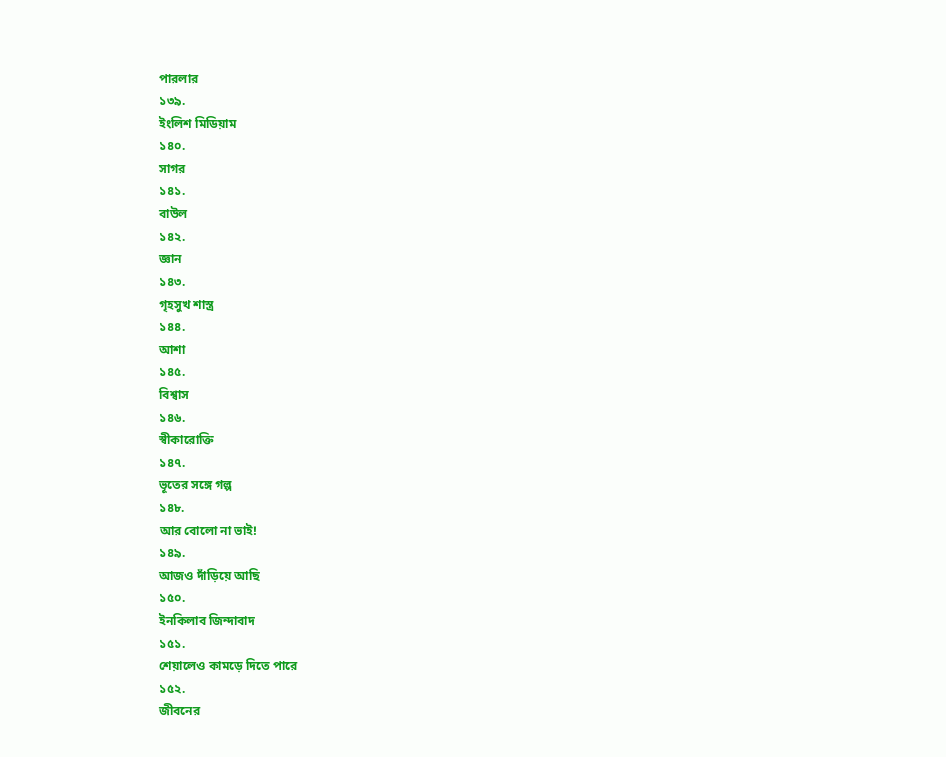পারলার
১৩৯.
ইংলিশ মিডিয়াম
১৪০.
সাগর
১৪১.
বাউল
১৪২.
জ্ঞান
১৪৩.
গৃহসুখ শাস্ত্র
১৪৪.
আশা
১৪৫.
বিশ্বাস
১৪৬.
স্বীকারোক্তি
১৪৭.
ভূতের সঙ্গে গল্প
১৪৮.
আর বোলো না ভাই!
১৪৯.
আজও দাঁড়িয়ে আছি
১৫০.
ইনকিলাব জিন্দাবাদ
১৫১.
শেয়ালেও কামড়ে দিতে পারে
১৫২.
জীবনের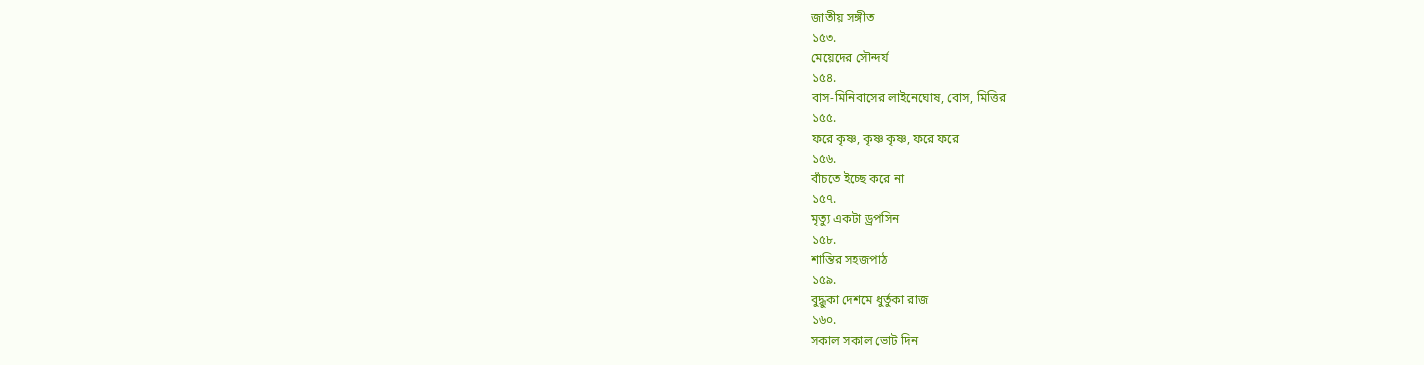জাতীয় সঙ্গীত
১৫৩.
মেয়েদের সৌন্দর্য
১৫৪.
বাস-মিনিবাসের লাইনেঘোষ, বোস, মিত্তির
১৫৫.
ফরে কৃষ্ণ, কৃষ্ণ কৃষ্ণ, ফরে ফরে
১৫৬.
বাঁচতে ইচ্ছে করে না
১৫৭.
মৃত্যু একটা ড্রপসিন
১৫৮.
শান্তির সহজপাঠ
১৫৯.
বুদ্ধুকা দেশমে ধুর্তুকা রাজ
১৬০.
সকাল সকাল ভোট দিন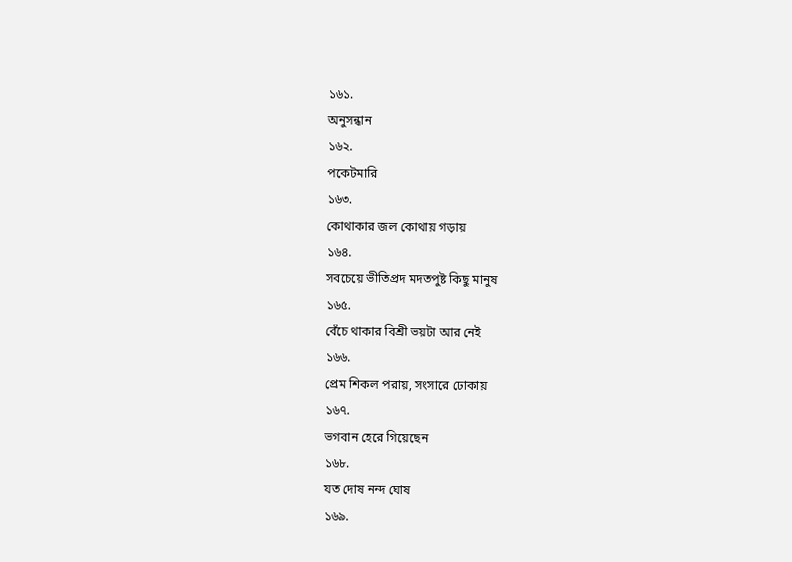১৬১.
অনুসন্ধান
১৬২.
পকেটমারি
১৬৩.
কোথাকার জল কোথায় গড়ায়
১৬৪.
সবচেয়ে ভীতিপ্রদ মদতপুষ্ট কিছু মানুষ
১৬৫.
বেঁচে থাকার বিশ্রী ভয়টা আর নেই
১৬৬.
প্রেম শিকল পরায়, সংসারে ঢোকায়
১৬৭.
ভগবান হেরে গিয়েছেন
১৬৮.
যত দোষ নন্দ ঘোষ
১৬৯.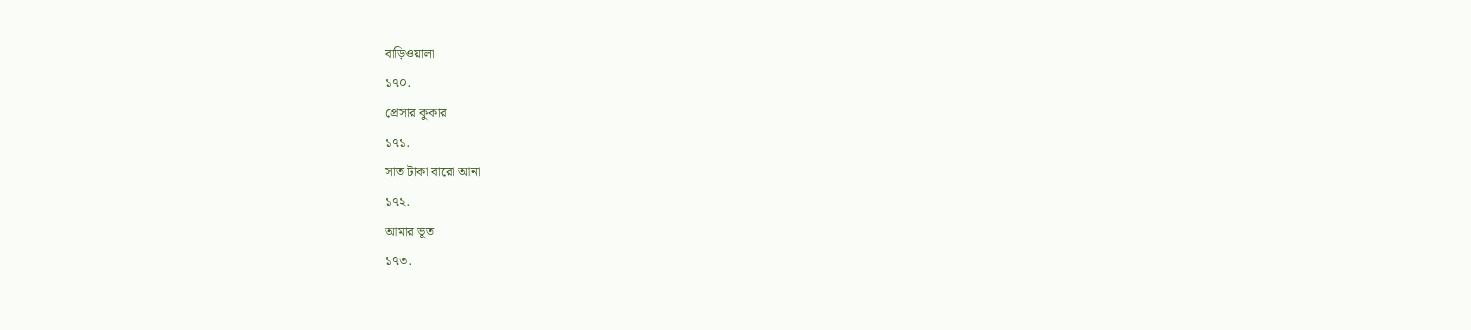বাড়িওয়ালা
১৭০.
প্রেসার কুকার
১৭১.
সাত টাকা বারো আনা
১৭২.
আমার ভূত
১৭৩.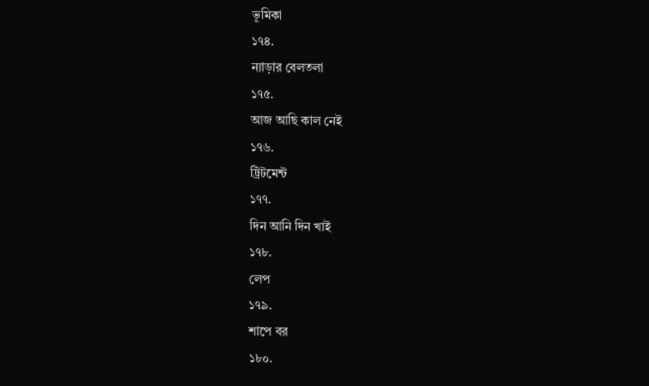ভূমিকা
১৭৪.
ন্যাড়ার বেলতলা
১৭৫.
আজ আছি কাল নেই
১৭৬.
ট্রিটমেন্ট
১৭৭.
দিন আনি দিন খাই
১৭৮.
লেপ
১৭৯.
শাপে বর
১৮০.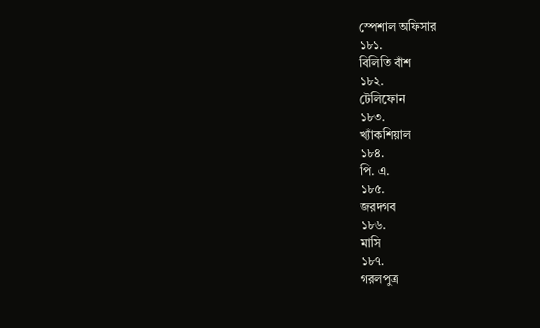স্পেশাল অফিসার
১৮১.
বিলিতি বাঁশ
১৮২.
টেলিফোন
১৮৩.
খ্যাঁকশিয়াল
১৮৪.
পি. এ.
১৮৫.
জরদগব
১৮৬.
মাসি
১৮৭.
গরলপুত্র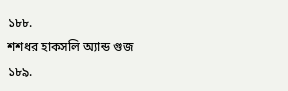১৮৮.
শশধর হাকসলি অ্যান্ড গুজ
১৮৯.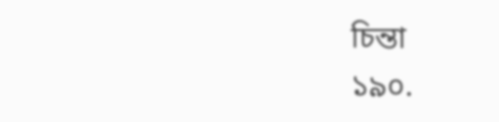চিন্তা
১৯০.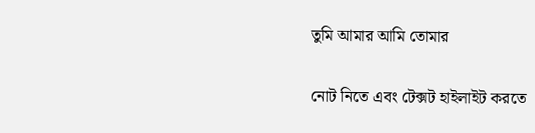তুমি আমার আমি তোমার

নোট নিতে এবং টেক্সট হাইলাইট করতে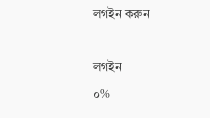লগইন করুন

লগইন
০%